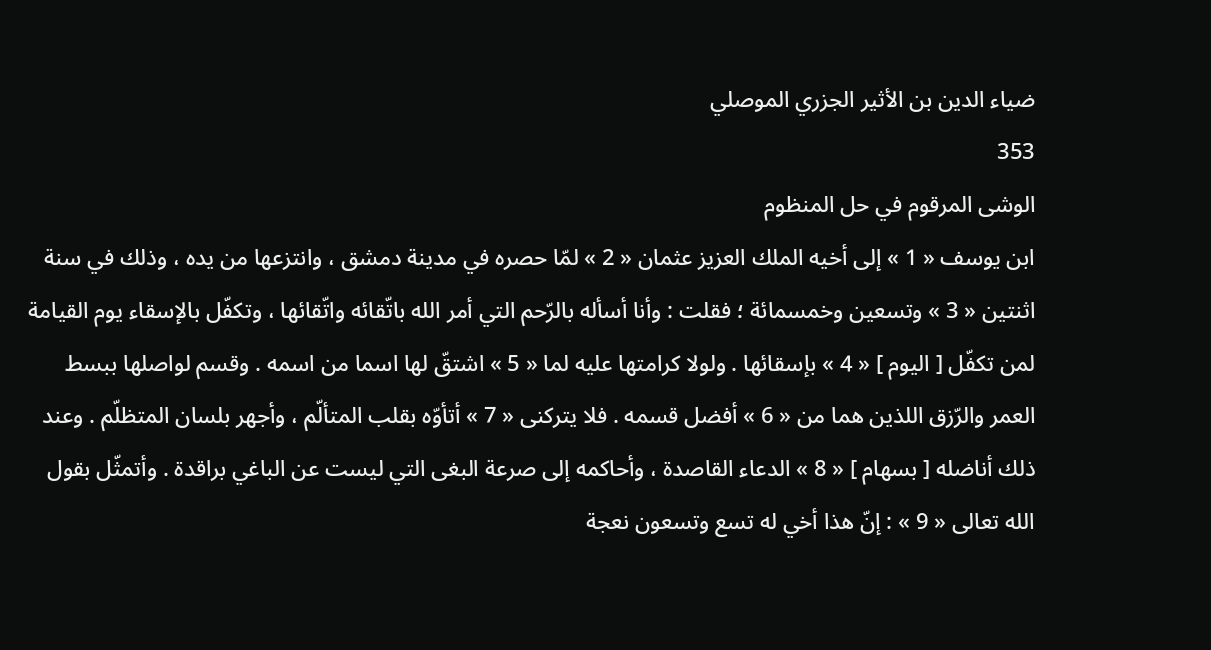ضياء الدين بن الأثير الجزري الموصلي
353
الوشى المرقوم في حل المنظوم
ابن يوسف « 1 » إلى أخيه الملك العزيز عثمان « 2 » لمّا حصره في مدينة دمشق ، وانتزعها من يده ، وذلك في سنة اثنتين « 3 » وتسعين وخمسمائة ؛ فقلت : وأنا أسأله بالرّحم التي أمر الله باتّقائه واتّقائها ، وتكفّل بالإسقاء يوم القيامة لمن تكفّل [ اليوم ] « 4 » بإسقائها . ولولا كرامتها عليه لما « 5 » اشتقّ لها اسما من اسمه . وقسم لواصلها ببسط العمر والرّزق اللذين هما من « 6 » أفضل قسمه . فلا يتركنى « 7 » أتأوّه بقلب المتألّم ، وأجهر بلسان المتظلّم . وعند ذلك أناضله [ بسهام ] « 8 » الدعاء القاصدة ، وأحاكمه إلى صرعة البغى التي ليست عن الباغي براقدة . وأتمثّل بقول الله تعالى « 9 » : إنّ هذا أخي له تسع وتسعون نعجة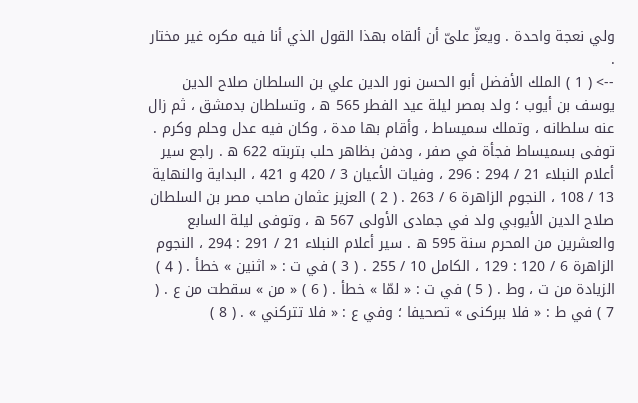ولي نعجة واحدة . ويعزّ علىّ أن ألقاه بهذا القول الذي أنا فيه مكره غير مختار .
--> ( 1 ) الملك الأفضل أبو الحسن نور الدين علي بن السلطان صلاح الدين يوسف بن أيوب ؛ ولد بمصر ليلة عيد الفطر 565 ه ، وتسلطان بدمشق ، ثم زال عنه سلطانه ، وتملك سميساط ، وأقام بها مدة ، وكان فيه عدل وحلم وكرم . توفى بسميساط فجأة في صفر ، ودفن بظاهر حلب بتربته 622 ه . راجع سير أعلام النبلاء 21 / 294 : 296 ، وفيات الأعيان 3 / 420 و 421 ، البداية والنهاية 13 / 108 ، النجوم الزاهرة 6 / 263 . ( 2 ) العزيز عثمان صاحب مصر بن السلطان صلاح الدين الأيوبي ولد في جمادى الأولى 567 ه ، وتوفى ليلة السابع والعشرين من المحرم سنة 595 ه . سير أعلام النبلاء 21 / 291 : 294 ، النجوم الزاهرة 6 / 120 : 129 ، الكامل 10 / 255 . ( 3 ) في ت : « اثنين » خطأ . ( 4 ) الزيادة من ت ، وط . ( 5 ) في ت : « لمّا » خطأ . ( 6 ) « من » سقطت من ع . ( 7 ) في ط : « فلا ببركنى » تصحيفا ؛ وفي ع : « فلا تتركني » . ( 8 )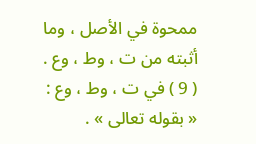ممحوة في الأصل ، وما أثبته من ت ، وط ، وع . ( 9 ) في ت ، وط ، وع : « بقوله تعالى » .